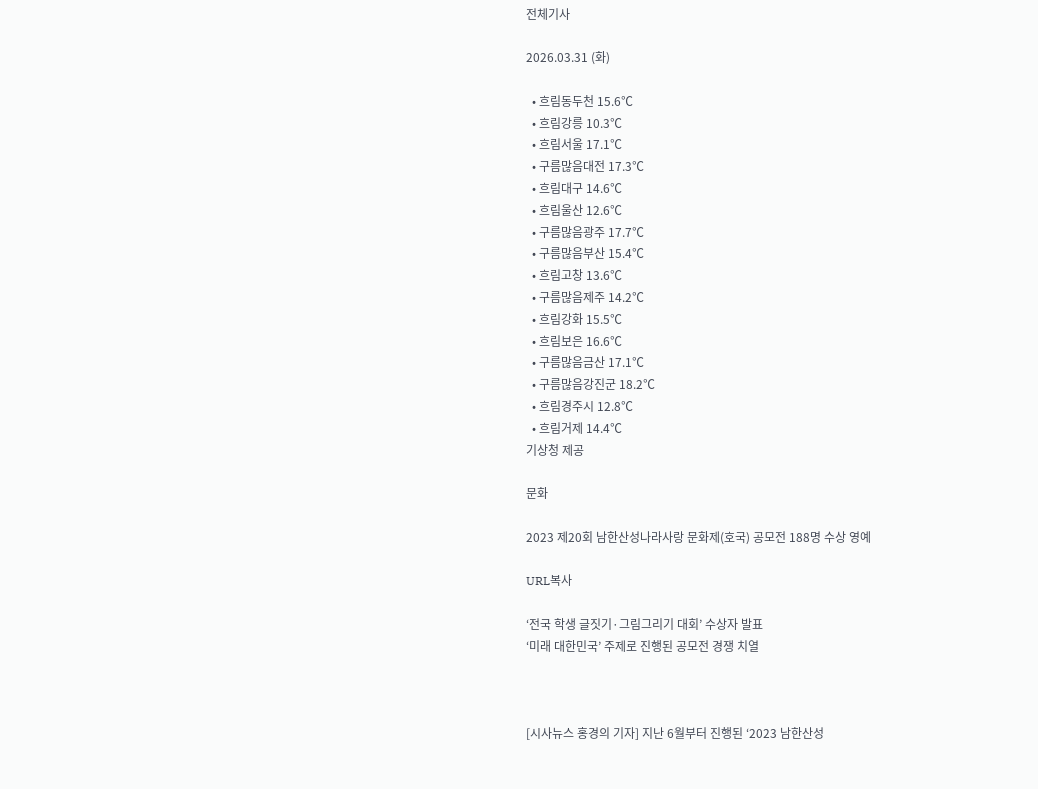전체기사

2026.03.31 (화)

  • 흐림동두천 15.6℃
  • 흐림강릉 10.3℃
  • 흐림서울 17.1℃
  • 구름많음대전 17.3℃
  • 흐림대구 14.6℃
  • 흐림울산 12.6℃
  • 구름많음광주 17.7℃
  • 구름많음부산 15.4℃
  • 흐림고창 13.6℃
  • 구름많음제주 14.2℃
  • 흐림강화 15.5℃
  • 흐림보은 16.6℃
  • 구름많음금산 17.1℃
  • 구름많음강진군 18.2℃
  • 흐림경주시 12.8℃
  • 흐림거제 14.4℃
기상청 제공

문화

2023 제20회 남한산성나라사랑 문화제(호국) 공모전 188명 수상 영예

URL복사

‘전국 학생 글짓기·그림그리기 대회’ 수상자 발표
‘미래 대한민국’ 주제로 진행된 공모전 경쟁 치열



[시사뉴스 홍경의 기자] 지난 6월부터 진행된 ‘2023 남한산성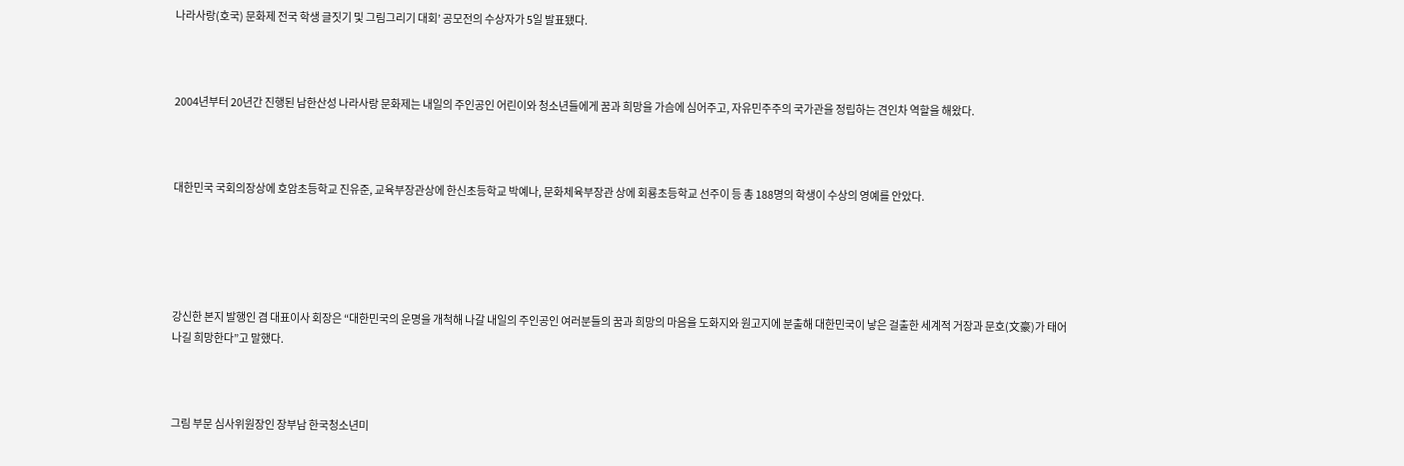나라사랑(호국) 문화제 전국 학생 글짓기 및 그림그리기 대회’ 공모전의 수상자가 5일 발표됐다.



2004년부터 20년간 진행된 남한산성 나라사랑 문화제는 내일의 주인공인 어린이와 청소년들에게 꿈과 희망을 가슴에 심어주고, 자유민주주의 국가관을 정립하는 견인차 역할을 해왔다.



대한민국 국회의장상에 호암초등학교 진유준, 교육부장관상에 한신초등학교 박예나, 문화체육부장관 상에 회룡초등학교 선주이 등 총 188명의 학생이 수상의 영예를 안았다.





강신한 본지 발행인 겸 대표이사 회장은 “대한민국의 운명을 개척해 나갈 내일의 주인공인 여러분들의 꿈과 희망의 마음을 도화지와 원고지에 분출해 대한민국이 낳은 걸출한 세계적 거장과 문호(文豪)가 태어나길 희망한다”고 말했다.



그림 부문 심사위원장인 장부남 한국청소년미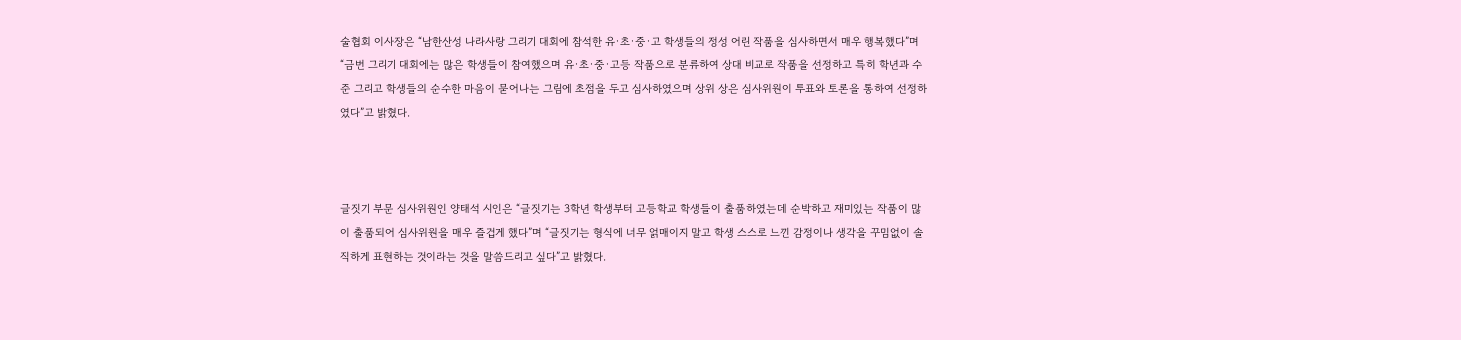술협회 이사장은 “남한산성 나라사랑 그리기 대회에 참석한 유·초·중·고 학생들의 정성 어린 작품을 심사하면서 매우 행복했다”며 “금번 그리기 대회에는 많은 학생들이 참여했으며 유·초·중·고등 작품으로 분류하여 상대 비교로 작품을 선정하고 특히 학년과 수준 그리고 학생들의 순수한 마음이 묻어나는 그림에 초점을 두고 심사하였으며 상위 상은 심사위원이 투표와 토론을 통하여 선정하였다”고 밝혔다.



글짓기 부문 심사위원인 양태석 시인은 “글짓기는 3학년 학생부터 고등학교 학생들이 출품하였는데 순박하고 재미있는 작품이 많이 출품되어 심사위원을 매우 즐겁게 했다”며 “글짓기는 형식에 너무 얽매이지 말고 학생 스스로 느낀 감정이나 생각을 꾸밈없이 솔직하게 표현하는 것이라는 것을 말씀드리고 싶다”고 밝혔다.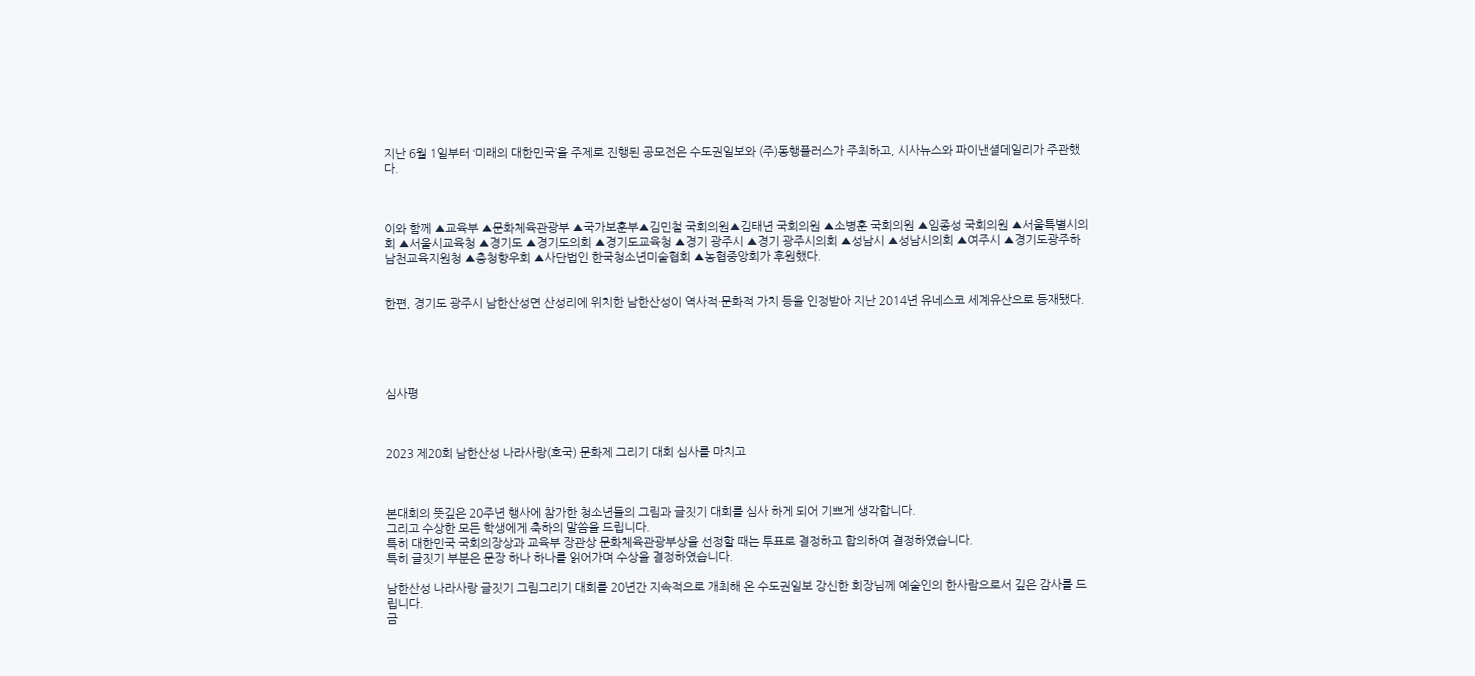지난 6월 1일부터 ‘미래의 대한민국’을 주제로 진행된 공모전은 수도권일보와 (주)동행플러스가 주최하고, 시사뉴스와 파이낸셜데일리가 주관했다.



이와 함께 ▲교육부 ▲문화체육관광부 ▲국가보훈부▲김민철 국회의원▲김태년 국회의원 ▲소병훈 국회의원 ▲임종성 국회의원 ▲서울특별시의회 ▲서울시교육청 ▲경기도 ▲경기도의회 ▲경기도교육청 ▲경기 광주시 ▲경기 광주시의회 ▲성남시 ▲성남시의회 ▲여주시 ▲경기도광주하남천교육지원청 ▲충청향우회 ▲사단법인 한국청소년미술협회 ▲농협중앙회가 후원했다.


한편, 경기도 광주시 남한산성면 산성리에 위치한 남한산성이 역사적·문화적 가치 등을 인정받아 지난 2014년 유네스코 세계유산으로 등재됐다.





심사평



2023 제20회 남한산성 나라사랑(호국) 문화제 그리기 대회 심사를 마치고



본대회의 뜻깊은 20주년 행사에 참가한 청소년들의 그림과 글짓기 대회를 심사 하게 되어 기쁘게 생각합니다.
그리고 수상한 모든 학생에게 축하의 말씀을 드립니다.
특히 대한민국 국회의장상과 교육부 장관상 문화체육관광부상을 선정할 때는 투표로 결정하고 합의하여 결정하였습니다.
특히 글짓기 부분은 문장 하나 하나를 읽어가며 수상을 결정하였습니다.

남한산성 나라사랑 글짓기 그림그리기 대회를 20년간 지속적으로 개최해 온 수도권일보 강신한 회장님께 예술인의 한사람으로서 깊은 감사를 드립니다.
금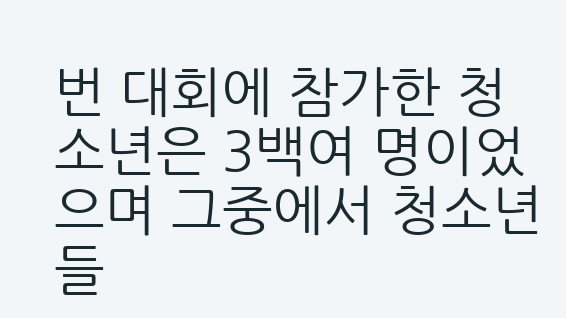번 대회에 참가한 청소년은 3백여 명이었으며 그중에서 청소년들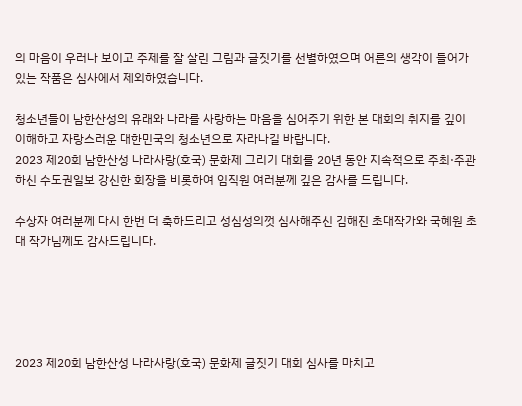의 마음이 우러나 보이고 주제를 잘 살린 그림과 글짓기를 선별하였으며 어른의 생각이 들어가 있는 작품은 심사에서 제외하였습니다.

청소년들이 남한산성의 유래와 나라를 사랑하는 마음을 심어주기 위한 본 대회의 취지를 깊이 이해하고 자랑스러운 대한민국의 청소년으로 자라나길 바랍니다.
2023 제20회 남한산성 나라사랑(호국) 문화제 그리기 대회를 20년 동안 지속적으로 주최·주관하신 수도권일보 강신한 회장을 비롯하여 임직원 여러분께 깊은 감사를 드립니다.

수상자 여러분께 다시 한번 더 축하드리고 성심성의껏 심사해주신 김해진 초대작가와 국혜원 초대 작가님께도 감사드립니다.





2023 제20회 남한산성 나라사랑(호국) 문화제 글짓기 대회 심사를 마치고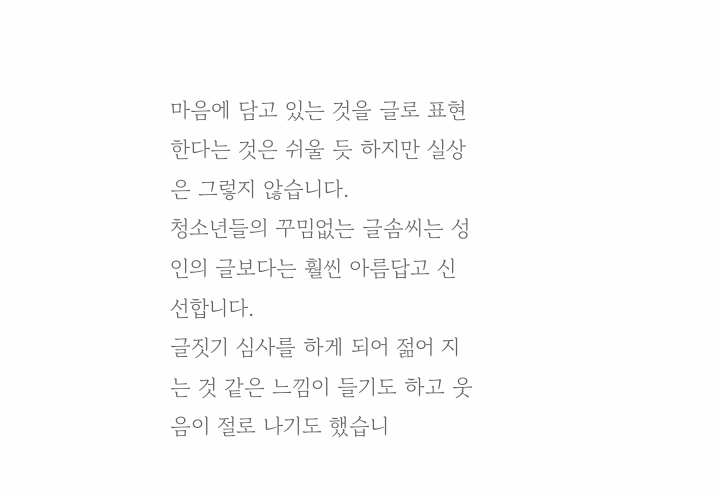마음에 담고 있는 것을 글로 표현 한다는 것은 쉬울 듯 하지만 실상은 그렇지 않습니다.
청소년들의 꾸밈없는 글솜씨는 성인의 글보다는 훨씬 아름답고 신선합니다.
글짓기 심사를 하게 되어 젊어 지는 것 같은 느낌이 들기도 하고 웃음이 절로 나기도 했습니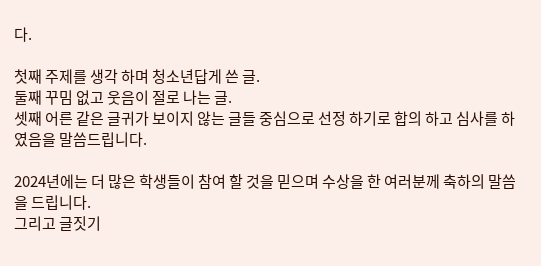다.

첫째 주제를 생각 하며 청소년답게 쓴 글.
둘째 꾸밈 없고 웃음이 절로 나는 글.
셋째 어른 같은 글귀가 보이지 않는 글들 중심으로 선정 하기로 합의 하고 심사를 하였음을 말씀드립니다.

2024년에는 더 많은 학생들이 참여 할 것을 믿으며 수상을 한 여러분께 축하의 말씀을 드립니다.
그리고 글짓기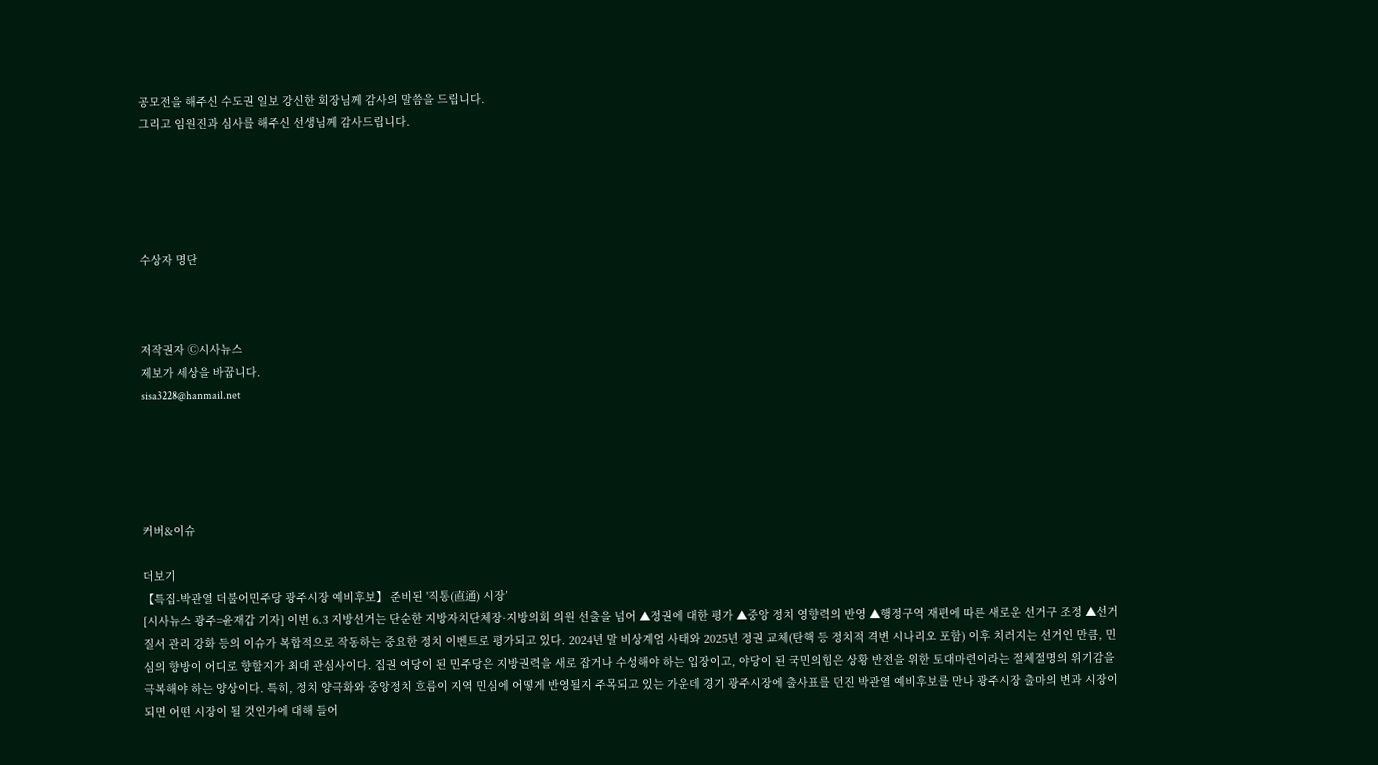공모전을 해주신 수도권 일보 강신한 회장님께 감사의 말씀을 드립니다.
그리고 임원진과 심사를 해주신 선생님께 감사드립니다.





수상자 명단



저작권자 Ⓒ시사뉴스
제보가 세상을 바꿉니다.
sisa3228@hanmail.net





커버&이슈

더보기
【특집-박관열 더불어민주당 광주시장 예비후보】 준비된 '직통(直通) 시장’
[시사뉴스 광주=윤재갑 기자] 이번 6.3 지방선거는 단순한 지방자치단체장·지방의회 의원 선출을 넘어 ▲정권에 대한 평가 ▲중앙 정치 영향력의 반영 ▲행정구역 재편에 따른 새로운 선거구 조정 ▲선거 질서 관리 강화 등의 이슈가 복합적으로 작동하는 중요한 정치 이벤트로 평가되고 있다. 2024년 말 비상계엄 사태와 2025년 정권 교체(탄핵 등 정치적 격변 시나리오 포함) 이후 치러지는 선거인 만큼, 민심의 향방이 어디로 향할지가 최대 관심사이다. 집권 여당이 된 민주당은 지방권력을 새로 잡거나 수성해야 하는 입장이고, 야당이 된 국민의힘은 상황 반전을 위한 토대마련이라는 절체절명의 위기감을 극복해야 하는 양상이다. 특히, 정치 양극화와 중앙정치 흐름이 지역 민심에 어떻게 반영될지 주목되고 있는 가운데 경기 광주시장에 출사표를 던진 박관열 예비후보를 만나 광주시장 출마의 변과 시장이 되면 어떤 시장이 될 것인가에 대해 들어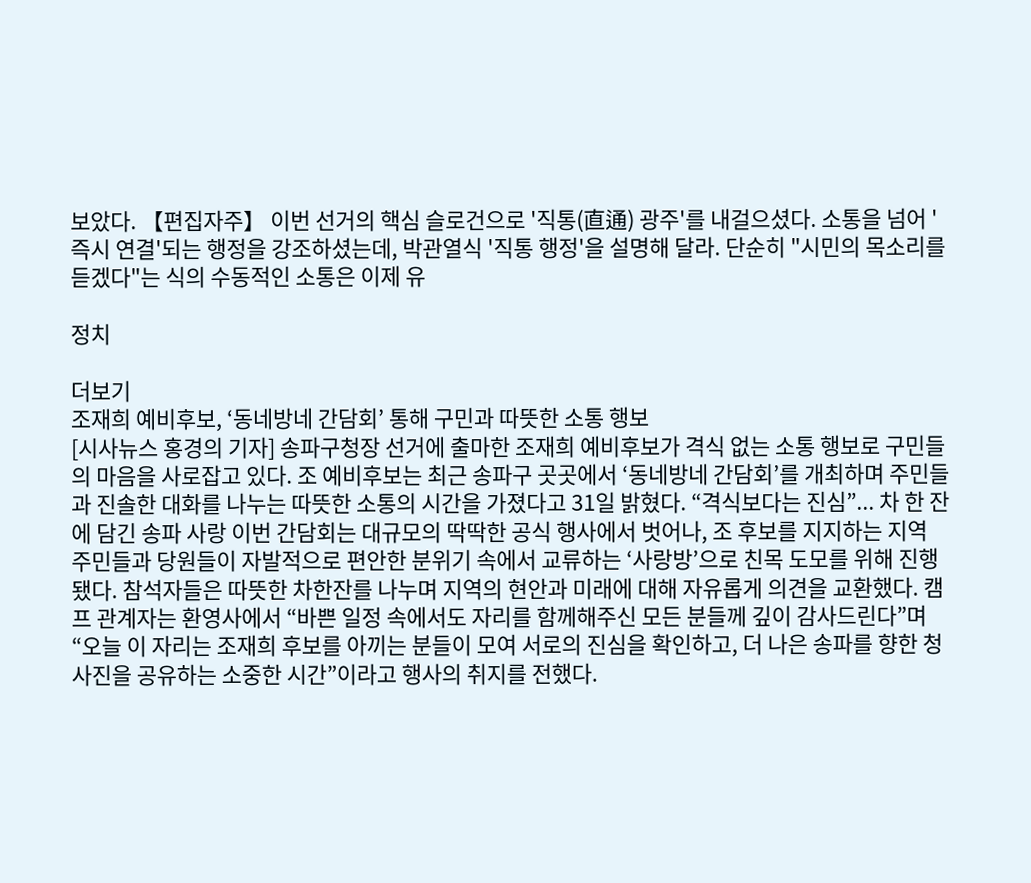보았다. 【편집자주】 이번 선거의 핵심 슬로건으로 '직통(直通) 광주'를 내걸으셨다. 소통을 넘어 '즉시 연결'되는 행정을 강조하셨는데, 박관열식 '직통 행정'을 설명해 달라. 단순히 "시민의 목소리를 듣겠다"는 식의 수동적인 소통은 이제 유

정치

더보기
조재희 예비후보, ‘동네방네 간담회’ 통해 구민과 따뜻한 소통 행보
[시사뉴스 홍경의 기자] 송파구청장 선거에 출마한 조재희 예비후보가 격식 없는 소통 행보로 구민들의 마음을 사로잡고 있다. 조 예비후보는 최근 송파구 곳곳에서 ‘동네방네 간담회’를 개최하며 주민들과 진솔한 대화를 나누는 따뜻한 소통의 시간을 가졌다고 31일 밝혔다. “격식보다는 진심”... 차 한 잔에 담긴 송파 사랑 이번 간담회는 대규모의 딱딱한 공식 행사에서 벗어나, 조 후보를 지지하는 지역 주민들과 당원들이 자발적으로 편안한 분위기 속에서 교류하는 ‘사랑방’으로 친목 도모를 위해 진행됐다. 참석자들은 따뜻한 차한잔를 나누며 지역의 현안과 미래에 대해 자유롭게 의견을 교환했다. 캠프 관계자는 환영사에서 “바쁜 일정 속에서도 자리를 함께해주신 모든 분들께 깊이 감사드린다”며 “오늘 이 자리는 조재희 후보를 아끼는 분들이 모여 서로의 진심을 확인하고, 더 나은 송파를 향한 청사진을 공유하는 소중한 시간”이라고 행사의 취지를 전했다.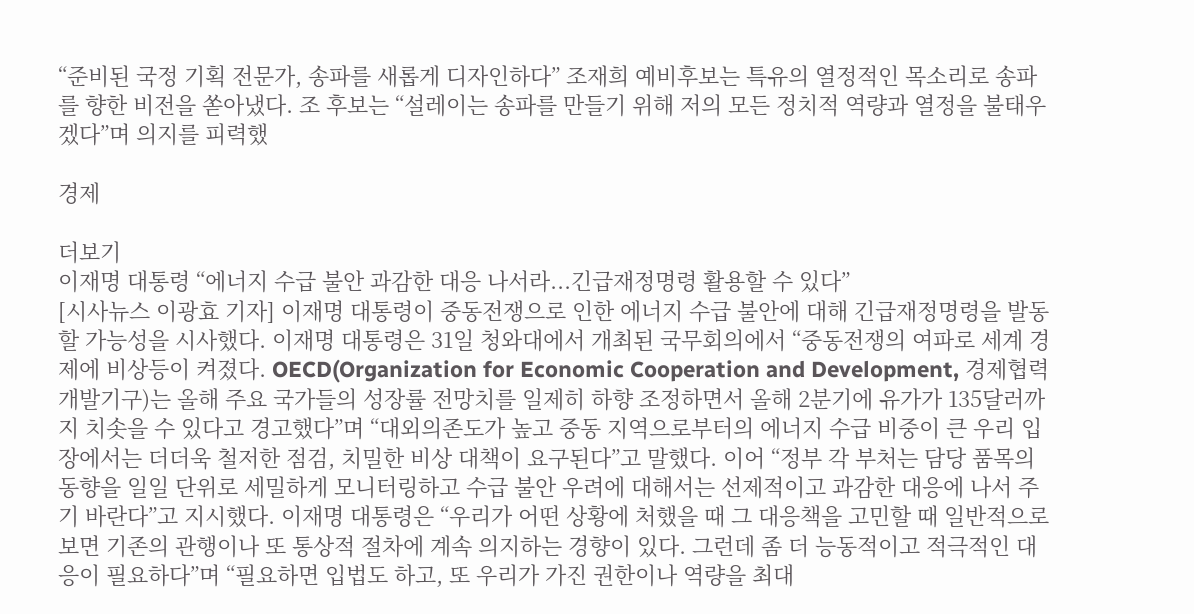“준비된 국정 기획 전문가, 송파를 새롭게 디자인하다” 조재희 예비후보는 특유의 열정적인 목소리로 송파를 향한 비전을 쏟아냈다. 조 후보는 “설레이는 송파를 만들기 위해 저의 모든 정치적 역량과 열정을 불태우겠다”며 의지를 피력했

경제

더보기
이재명 대통령 “에너지 수급 불안 과감한 대응 나서라...긴급재정명령 활용할 수 있다”
[시사뉴스 이광효 기자] 이재명 대통령이 중동전쟁으로 인한 에너지 수급 불안에 대해 긴급재정명령을 발동할 가능성을 시사했다. 이재명 대통령은 31일 청와대에서 개최된 국무회의에서 “중동전쟁의 여파로 세계 경제에 비상등이 켜졌다. OECD(Organization for Economic Cooperation and Development, 경제협력개발기구)는 올해 주요 국가들의 성장률 전망치를 일제히 하향 조정하면서 올해 2분기에 유가가 135달러까지 치솟을 수 있다고 경고했다”며 “대외의존도가 높고 중동 지역으로부터의 에너지 수급 비중이 큰 우리 입장에서는 더더욱 철저한 점검, 치밀한 비상 대책이 요구된다”고 말했다. 이어 “정부 각 부처는 담당 품목의 동향을 일일 단위로 세밀하게 모니터링하고 수급 불안 우려에 대해서는 선제적이고 과감한 대응에 나서 주기 바란다”고 지시했다. 이재명 대통령은 “우리가 어떤 상황에 처했을 때 그 대응책을 고민할 때 일반적으로 보면 기존의 관행이나 또 통상적 절차에 계속 의지하는 경향이 있다. 그런데 좀 더 능동적이고 적극적인 대응이 필요하다”며 “필요하면 입법도 하고, 또 우리가 가진 권한이나 역량을 최대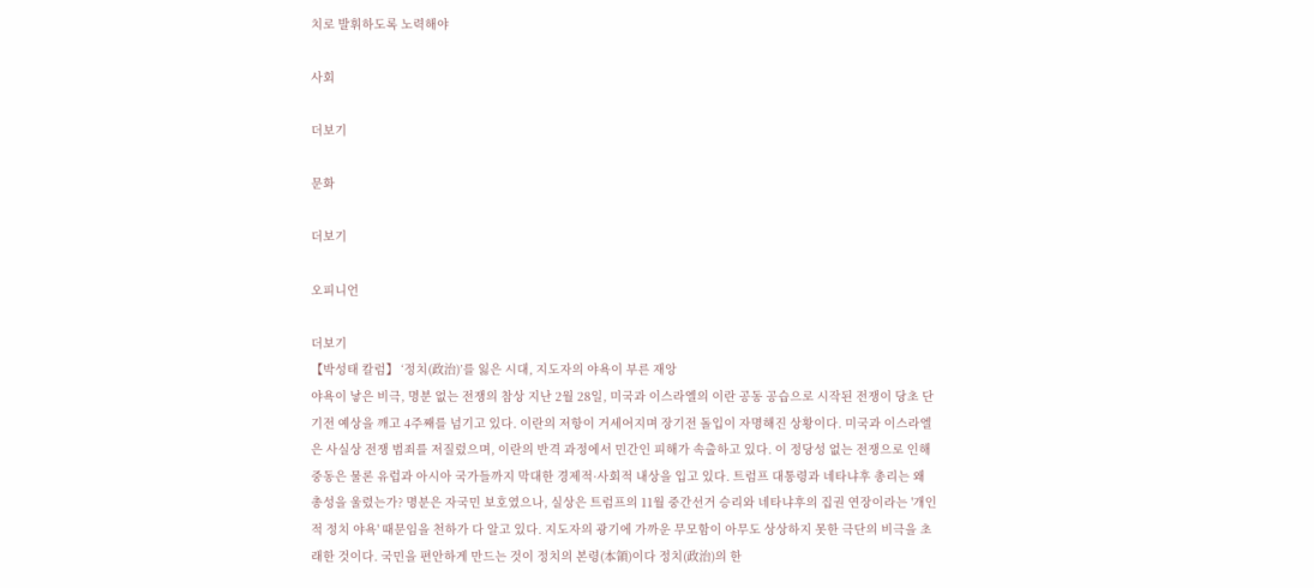치로 발휘하도록 노력해야

사회

더보기

문화

더보기

오피니언

더보기
【박성태 칼럼】 ‘정치(政治)’를 잃은 시대, 지도자의 야욕이 부른 재앙
야욕이 낳은 비극, 명분 없는 전쟁의 참상 지난 2월 28일, 미국과 이스라엘의 이란 공동 공습으로 시작된 전쟁이 당초 단기전 예상을 깨고 4주째를 넘기고 있다. 이란의 저항이 거세어지며 장기전 돌입이 자명해진 상황이다. 미국과 이스라엘은 사실상 전쟁 범죄를 저질렀으며, 이란의 반격 과정에서 민간인 피해가 속출하고 있다. 이 정당성 없는 전쟁으로 인해 중동은 물론 유럽과 아시아 국가들까지 막대한 경제적·사회적 내상을 입고 있다. 트럼프 대통령과 네타냐후 총리는 왜 총성을 울렸는가? 명분은 자국민 보호였으나, 실상은 트럼프의 11월 중간선거 승리와 네타냐후의 집권 연장이라는 '개인적 정치 야욕' 때문임을 천하가 다 알고 있다. 지도자의 광기에 가까운 무모함이 아무도 상상하지 못한 극단의 비극을 초래한 것이다. 국민을 편안하게 만드는 것이 정치의 본령(本領)이다 정치(政治)의 한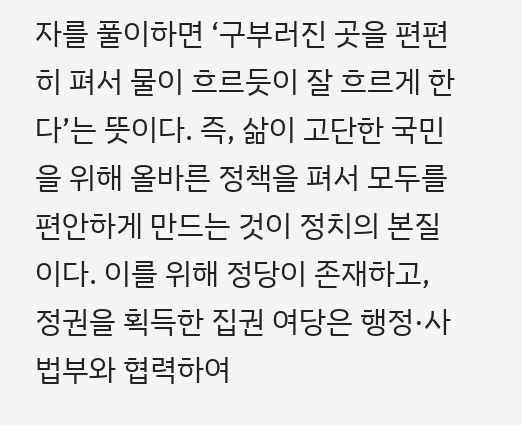자를 풀이하면 ‘구부러진 곳을 편편히 펴서 물이 흐르듯이 잘 흐르게 한다’는 뜻이다. 즉, 삶이 고단한 국민을 위해 올바른 정책을 펴서 모두를 편안하게 만드는 것이 정치의 본질이다. 이를 위해 정당이 존재하고, 정권을 획득한 집권 여당은 행정·사법부와 협력하여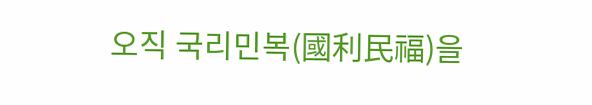오직 국리민복(國利民福)을